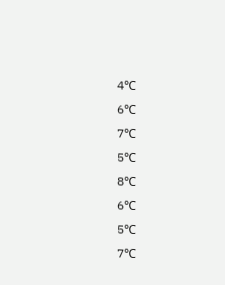4℃
6℃
7℃
5℃
8℃
6℃
5℃
7℃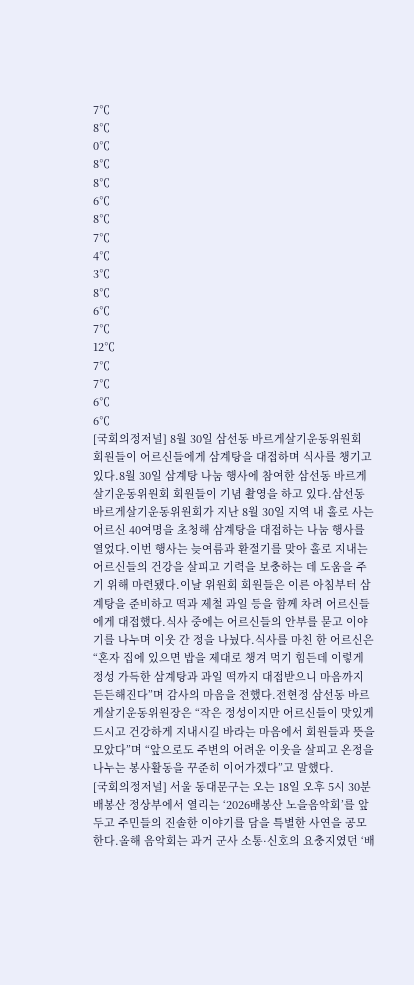7℃
8℃
0℃
8℃
8℃
6℃
8℃
7℃
4℃
3℃
8℃
6℃
7℃
12℃
7℃
7℃
6℃
6℃
[국회의정저널] 8월 30일 삼선동 바르게살기운동위원회 회원들이 어르신들에게 삼계탕을 대접하며 식사를 챙기고 있다.8월 30일 삼계탕 나눔 행사에 참여한 삼선동 바르게살기운동위원회 회원들이 기념 촬영을 하고 있다.삼선동 바르게살기운동위원회가 지난 8월 30일 지역 내 홀로 사는 어르신 40여명을 초청해 삼계탕을 대접하는 나눔 행사를 열었다.이번 행사는 늦여름과 환절기를 맞아 홀로 지내는 어르신들의 건강을 살피고 기력을 보충하는 데 도움을 주기 위해 마련됐다.이날 위원회 회원들은 이른 아침부터 삼계탕을 준비하고 떡과 제철 과일 등을 함께 차려 어르신들에게 대접했다.식사 중에는 어르신들의 안부를 묻고 이야기를 나누며 이웃 간 정을 나눴다.식사를 마친 한 어르신은 “혼자 집에 있으면 밥을 제대로 챙겨 먹기 힘든데 이렇게 정성 가득한 삼계탕과 과일 떡까지 대접받으니 마음까지 든든해진다”며 감사의 마음을 전했다.전현정 삼선동 바르게살기운동위원장은 “작은 정성이지만 어르신들이 맛있게 드시고 건강하게 지내시길 바라는 마음에서 회원들과 뜻을 모았다”며 “앞으로도 주변의 어려운 이웃을 살피고 온정을 나누는 봉사활동을 꾸준히 이어가겠다”고 말했다.
[국회의정저널] 서울 동대문구는 오는 18일 오후 5시 30분 배봉산 정상부에서 열리는 ‘2026배봉산 노을음악회’를 앞두고 주민들의 진솔한 이야기를 담을 특별한 사연을 공모한다.올해 음악회는 과거 군사 소통·신호의 요충지였던 ‘배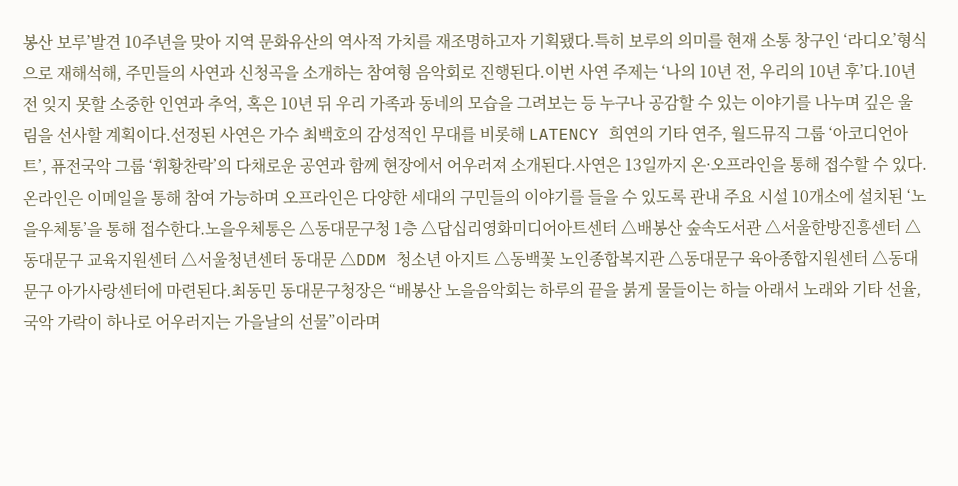봉산 보루’발견 10주년을 맞아 지역 문화유산의 역사적 가치를 재조명하고자 기획됐다.특히 보루의 의미를 현재 소통 창구인 ‘라디오’형식으로 재해석해, 주민들의 사연과 신청곡을 소개하는 참여형 음악회로 진행된다.이번 사연 주제는 ‘나의 10년 전, 우리의 10년 후’다.10년 전 잊지 못할 소중한 인연과 추억, 혹은 10년 뒤 우리 가족과 동네의 모습을 그려보는 등 누구나 공감할 수 있는 이야기를 나누며 깊은 울림을 선사할 계획이다.선정된 사연은 가수 최백호의 감성적인 무대를 비롯해 LATENCY 희연의 기타 연주, 월드뮤직 그룹 ‘아코디언아트’, 퓨전국악 그룹 ‘휘황찬락’의 다채로운 공연과 함께 현장에서 어우러져 소개된다.사연은 13일까지 온·오프라인을 통해 접수할 수 있다.온라인은 이메일을 통해 참여 가능하며 오프라인은 다양한 세대의 구민들의 이야기를 들을 수 있도록 관내 주요 시설 10개소에 설치된 ‘노을우체통’을 통해 접수한다.노을우체통은 △동대문구청 1층 △답십리영화미디어아트센터 △배봉산 숲속도서관 △서울한방진흥센터 △동대문구 교육지원센터 △서울청년센터 동대문 △DDM 청소년 아지트 △동백꽃 노인종합복지관 △동대문구 육아종합지원센터 △동대문구 아가사랑센터에 마련된다.최동민 동대문구청장은 “배봉산 노을음악회는 하루의 끝을 붉게 물들이는 하늘 아래서 노래와 기타 선율, 국악 가락이 하나로 어우러지는 가을날의 선물”이라며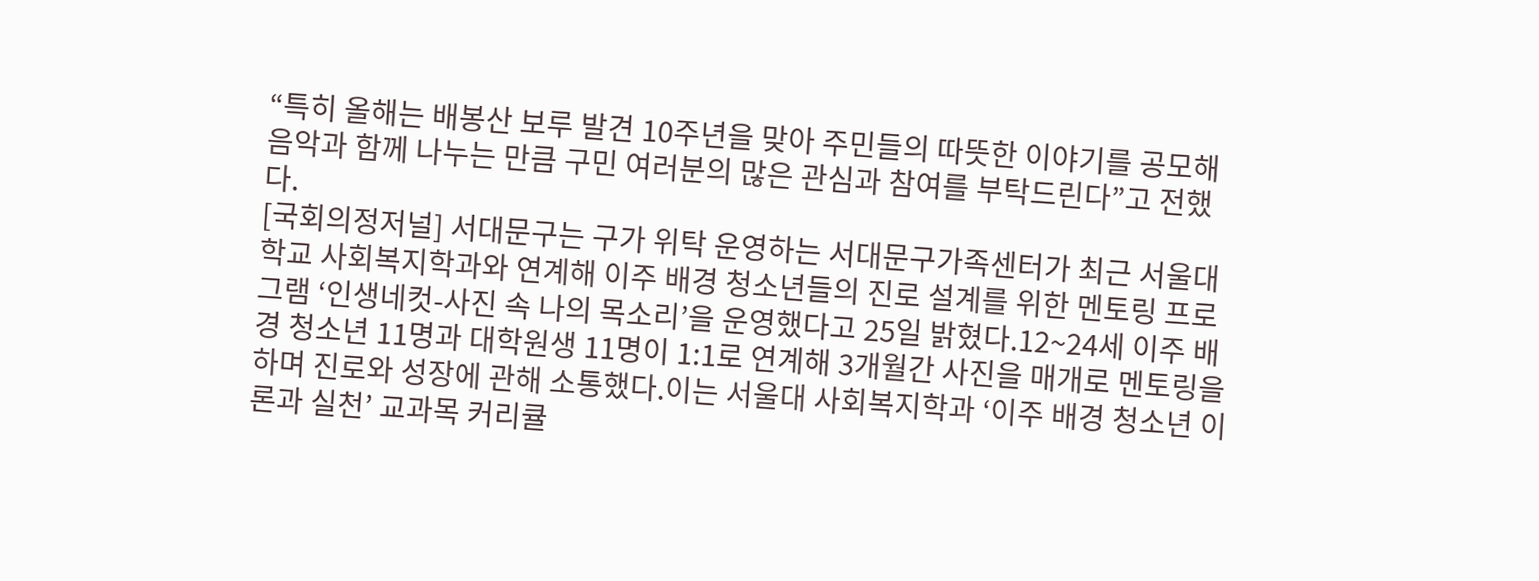“특히 올해는 배봉산 보루 발견 10주년을 맞아 주민들의 따뜻한 이야기를 공모해 음악과 함께 나누는 만큼 구민 여러분의 많은 관심과 참여를 부탁드린다”고 전했다.
[국회의정저널] 서대문구는 구가 위탁 운영하는 서대문구가족센터가 최근 서울대학교 사회복지학과와 연계해 이주 배경 청소년들의 진로 설계를 위한 멘토링 프로그램 ‘인생네컷-사진 속 나의 목소리’을 운영했다고 25일 밝혔다.12~24세 이주 배경 청소년 11명과 대학원생 11명이 1:1로 연계해 3개월간 사진을 매개로 멘토링을 하며 진로와 성장에 관해 소통했다.이는 서울대 사회복지학과 ‘이주 배경 청소년 이론과 실천’ 교과목 커리큘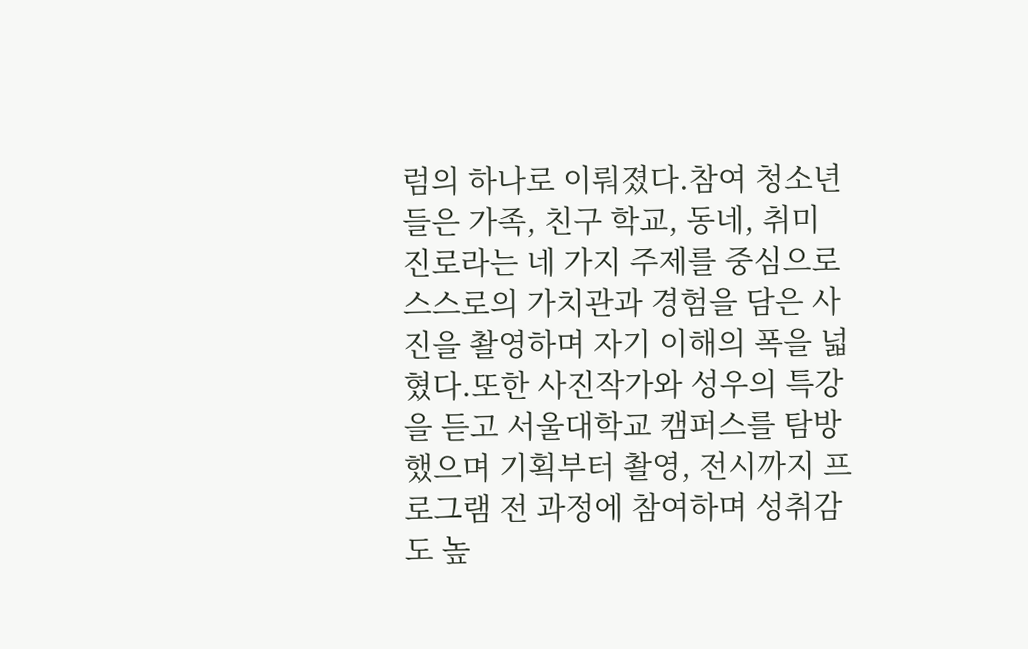럼의 하나로 이뤄졌다.참여 청소년들은 가족, 친구 학교, 동네, 취미 진로라는 네 가지 주제를 중심으로 스스로의 가치관과 경험을 담은 사진을 촬영하며 자기 이해의 폭을 넓혔다.또한 사진작가와 성우의 특강을 듣고 서울대학교 캠퍼스를 탐방했으며 기획부터 촬영, 전시까지 프로그램 전 과정에 참여하며 성취감도 높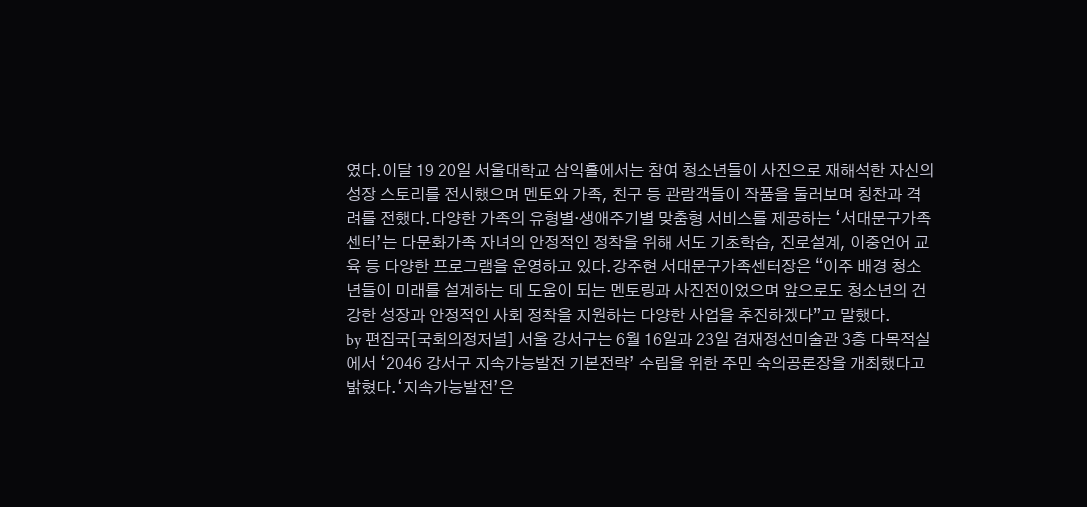였다.이달 19 20일 서울대학교 삼익홀에서는 참여 청소년들이 사진으로 재해석한 자신의 성장 스토리를 전시했으며 멘토와 가족, 친구 등 관람객들이 작품을 둘러보며 칭찬과 격려를 전했다.다양한 가족의 유형별·생애주기별 맞춤형 서비스를 제공하는 ‘서대문구가족센터’는 다문화가족 자녀의 안정적인 정착을 위해 서도 기초학습, 진로설계, 이중언어 교육 등 다양한 프로그램을 운영하고 있다.강주현 서대문구가족센터장은 “이주 배경 청소년들이 미래를 설계하는 데 도움이 되는 멘토링과 사진전이었으며 앞으로도 청소년의 건강한 성장과 안정적인 사회 정착을 지원하는 다양한 사업을 추진하겠다”고 말했다.
by 편집국[국회의정저널] 서울 강서구는 6월 16일과 23일 겸재정선미술관 3층 다목적실에서 ‘2046 강서구 지속가능발전 기본전략’ 수립을 위한 주민 숙의공론장을 개최했다고 밝혔다.‘지속가능발전’은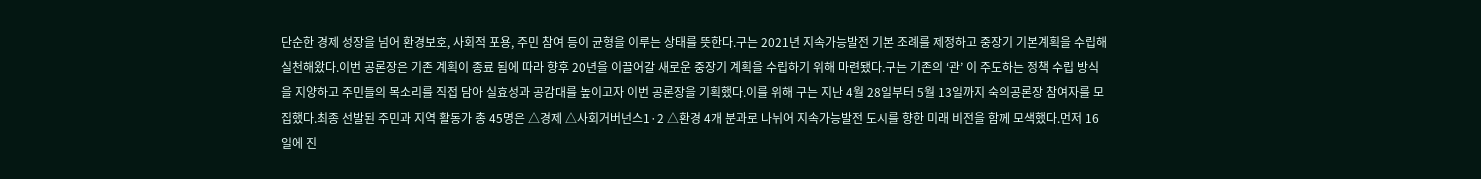단순한 경제 성장을 넘어 환경보호, 사회적 포용, 주민 참여 등이 균형을 이루는 상태를 뜻한다.구는 2021년 지속가능발전 기본 조례를 제정하고 중장기 기본계획을 수립해 실천해왔다.이번 공론장은 기존 계획이 종료 됨에 따라 향후 20년을 이끌어갈 새로운 중장기 계획을 수립하기 위해 마련됐다.구는 기존의 ‘관’ 이 주도하는 정책 수립 방식을 지양하고 주민들의 목소리를 직접 담아 실효성과 공감대를 높이고자 이번 공론장을 기획했다.이를 위해 구는 지난 4월 28일부터 5월 13일까지 숙의공론장 참여자를 모집했다.최종 선발된 주민과 지역 활동가 총 45명은 △경제 △사회거버넌스1·2 △환경 4개 분과로 나뉘어 지속가능발전 도시를 향한 미래 비전을 함께 모색했다.먼저 16일에 진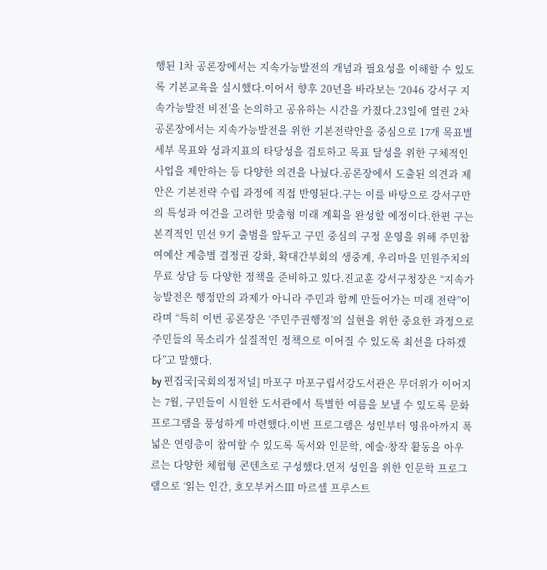행된 1차 공론장에서는 지속가능발전의 개념과 필요성을 이해할 수 있도록 기본교육을 실시했다.이어서 향후 20년을 바라보는 ‘2046 강서구 지속가능발전 비전’을 논의하고 공유하는 시간을 가졌다.23일에 열린 2차 공론장에서는 지속가능발전을 위한 기본전략안을 중심으로 17개 목표별 세부 목표와 성과지표의 타당성을 검토하고 목표 달성을 위한 구체적인 사업을 제안하는 등 다양한 의견을 나눴다.공론장에서 도출된 의견과 제안은 기본전략 수립 과정에 직접 반영된다.구는 이를 바탕으로 강서구만의 특성과 여건을 고려한 맞춤형 미래 계획을 완성할 예정이다.한편 구는 본격적인 민선 9기 출범을 앞두고 구민 중심의 구정 운영을 위해 주민참여예산 계층별 결정권 강화, 확대간부회의 생중계, 우리마을 민원주치의 무료 상담 등 다양한 정책을 준비하고 있다.진교훈 강서구청장은 “지속가능발전은 행정만의 과제가 아니라 주민과 함께 만들어가는 미래 전략”이라며 “특히 이번 공론장은 ‘주민주권행정’의 실현을 위한 중요한 과정으로 주민들의 목소리가 실질적인 정책으로 이어질 수 있도록 최선을 다하겠다”고 말했다.
by 편집국[국회의정저널] 마포구 마포구립서강도서관은 무더위가 이어지는 7월, 구민들이 시원한 도서관에서 특별한 여름을 보낼 수 있도록 문화프로그램을 풍성하게 마련했다.이번 프로그램은 성인부터 영유아까지 폭넓은 연령층이 참여할 수 있도록 독서와 인문학, 예술·창작 활동을 아우르는 다양한 체험형 콘텐츠로 구성했다.먼저 성인을 위한 인문학 프로그램으로 ‘읽는 인간, 호모부커스Ⅲ 마르셀 프루스트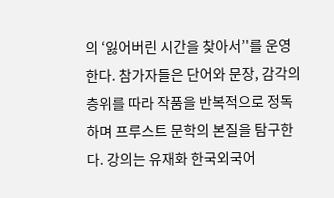의 ‘잃어버린 시간을 찾아서’'를 운영한다. 참가자들은 단어와 문장, 감각의 층위를 따라 작품을 반복적으로 정독하며 프루스트 문학의 본질을 탐구한다. 강의는 유재화 한국외국어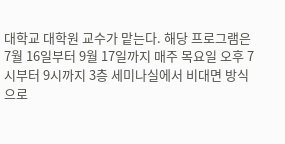대학교 대학원 교수가 맡는다. 해당 프로그램은 7월 16일부터 9월 17일까지 매주 목요일 오후 7시부터 9시까지 3층 세미나실에서 비대면 방식으로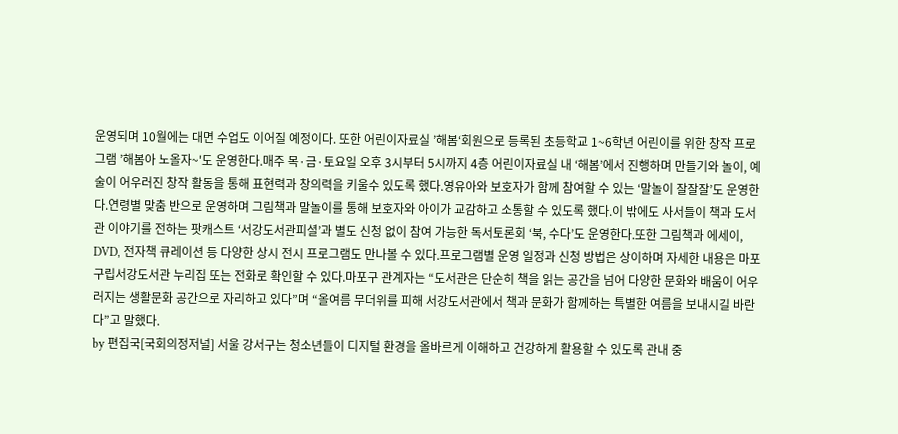운영되며 10월에는 대면 수업도 이어질 예정이다. 또한 어린이자료실 ’해봄‘회원으로 등록된 초등학교 1~6학년 어린이를 위한 창작 프로그램 ’해봄아 노올자~'도 운영한다.매주 목·금·토요일 오후 3시부터 5시까지 4층 어린이자료실 내 ‘해봄’에서 진행하며 만들기와 놀이, 예술이 어우러진 창작 활동을 통해 표현력과 창의력을 키울수 있도록 했다.영유아와 보호자가 함께 참여할 수 있는 ‘말놀이 잘잘잘’도 운영한다.연령별 맞춤 반으로 운영하며 그림책과 말놀이를 통해 보호자와 아이가 교감하고 소통할 수 있도록 했다.이 밖에도 사서들이 책과 도서관 이야기를 전하는 팟캐스트 ‘서강도서관피셜’과 별도 신청 없이 참여 가능한 독서토론회 ‘북, 수다’도 운영한다.또한 그림책과 에세이, DVD, 전자책 큐레이션 등 다양한 상시 전시 프로그램도 만나볼 수 있다.프로그램별 운영 일정과 신청 방법은 상이하며 자세한 내용은 마포구립서강도서관 누리집 또는 전화로 확인할 수 있다.마포구 관계자는 “도서관은 단순히 책을 읽는 공간을 넘어 다양한 문화와 배움이 어우러지는 생활문화 공간으로 자리하고 있다”며 “올여름 무더위를 피해 서강도서관에서 책과 문화가 함께하는 특별한 여름을 보내시길 바란다”고 말했다.
by 편집국[국회의정저널] 서울 강서구는 청소년들이 디지털 환경을 올바르게 이해하고 건강하게 활용할 수 있도록 관내 중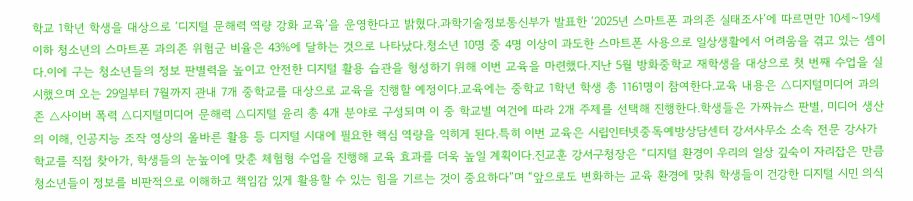학교 1학년 학생을 대상으로 ‘디지털 문해력 역량 강화 교육’을 운영한다고 밝혔다.과학기술정보통신부가 발표한 ‘2025년 스마트폰 과의존 실태조사’에 따르면만 10세~19세 이하 청소년의 스마트폰 과의존 위험군 비율은 43%에 달하는 것으로 나타났다.청소년 10명 중 4명 이상이 과도한 스마트폰 사용으로 일상생활에서 어려움을 겪고 있는 셈이다.이에 구는 청소년들의 정보 판별력을 높이고 안전한 디지털 활용 습관을 형성하기 위해 이번 교육을 마련했다.지난 5월 방화중학교 재학생을 대상으로 첫 번째 수업을 실시했으며 오는 29일부터 7월까지 관내 7개 중학교를 대상으로 교육을 진행할 예정이다.교육에는 중학교 1학년 학생 총 1161명이 참여한다.교육 내용은 △디지털미디어 과의존 △사이버 폭력 △디지털미디어 문해력 △디지털 윤리 총 4개 분야로 구성되며 이 중 학교별 여건에 따라 2개 주제를 선택해 진행한다.학생들은 가짜뉴스 판별, 미디어 생산의 이해, 인공지능 조작 영상의 올바른 활용 등 디지털 시대에 필요한 핵심 역량을 익히게 된다.특히 이번 교육은 시립인터넷중독예방상담센터 강서사무소 소속 전문 강사가 학교를 직접 찾아가, 학생들의 눈높이에 맞춘 체험형 수업을 진행해 교육 효과를 더욱 높일 계획이다.진교훈 강서구청장은 “디지털 환경이 우리의 일상 깊숙이 자리잡은 만큼 청소년들이 정보를 비판적으로 이해하고 책임감 있게 활용할 수 있는 힘을 기르는 것이 중요하다”며 “앞으로도 변화하는 교육 환경에 맞춰 학생들이 건강한 디지털 시민 의식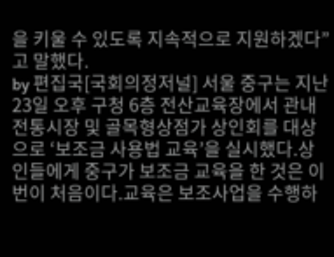을 키울 수 있도록 지속적으로 지원하겠다”고 말했다.
by 편집국[국회의정저널] 서울 중구는 지난 23일 오후 구청 6층 전산교육장에서 관내 전통시장 및 골목형상점가 상인회를 대상으로 ‘보조금 사용법 교육’을 실시했다.상인들에게 중구가 보조금 교육을 한 것은 이번이 처음이다.교육은 보조사업을 수행하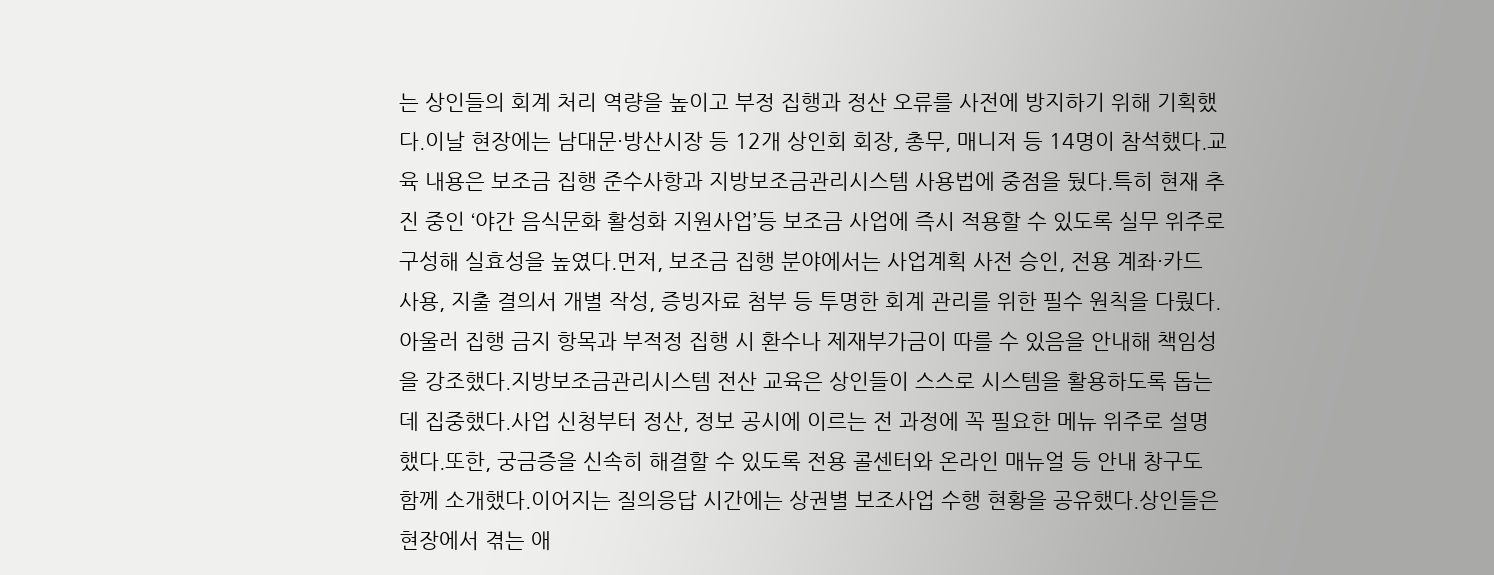는 상인들의 회계 처리 역량을 높이고 부정 집행과 정산 오류를 사전에 방지하기 위해 기획했다.이날 현장에는 남대문·방산시장 등 12개 상인회 회장, 총무, 매니저 등 14명이 참석했다.교육 내용은 보조금 집행 준수사항과 지방보조금관리시스템 사용법에 중점을 뒀다.특히 현재 추진 중인 ‘야간 음식문화 활성화 지원사업’등 보조금 사업에 즉시 적용할 수 있도록 실무 위주로 구성해 실효성을 높였다.먼저, 보조금 집행 분야에서는 사업계획 사전 승인, 전용 계좌·카드 사용, 지출 결의서 개별 작성, 증빙자료 첨부 등 투명한 회계 관리를 위한 필수 원칙을 다뤘다.아울러 집행 금지 항목과 부적정 집행 시 환수나 제재부가금이 따를 수 있음을 안내해 책임성을 강조했다.지방보조금관리시스템 전산 교육은 상인들이 스스로 시스템을 활용하도록 돕는 데 집중했다.사업 신청부터 정산, 정보 공시에 이르는 전 과정에 꼭 필요한 메뉴 위주로 설명했다.또한, 궁금증을 신속히 해결할 수 있도록 전용 콜센터와 온라인 매뉴얼 등 안내 창구도 함께 소개했다.이어지는 질의응답 시간에는 상권별 보조사업 수행 현황을 공유했다.상인들은 현장에서 겪는 애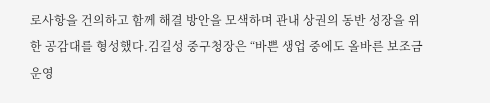로사항을 건의하고 함께 해결 방안을 모색하며 관내 상권의 동반 성장을 위한 공감대를 형성했다.김길성 중구청장은 “바쁜 생업 중에도 올바른 보조금 운영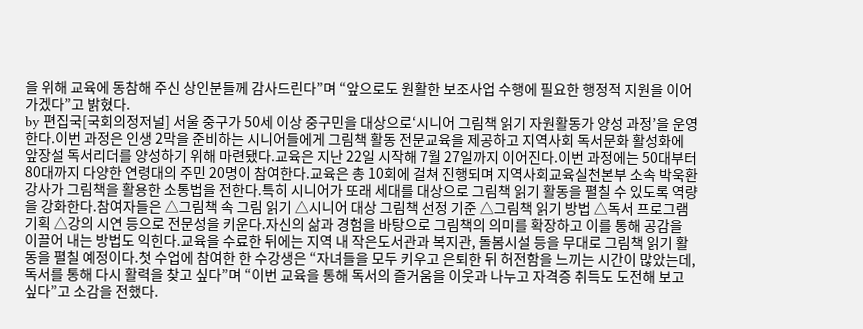을 위해 교육에 동참해 주신 상인분들께 감사드린다”며 “앞으로도 원활한 보조사업 수행에 필요한 행정적 지원을 이어가겠다”고 밝혔다.
by 편집국[국회의정저널] 서울 중구가 50세 이상 중구민을 대상으로‘시니어 그림책 읽기 자원활동가 양성 과정’을 운영한다.이번 과정은 인생 2막을 준비하는 시니어들에게 그림책 활동 전문교육을 제공하고 지역사회 독서문화 활성화에 앞장설 독서리더를 양성하기 위해 마련됐다.교육은 지난 22일 시작해 7월 27일까지 이어진다.이번 과정에는 50대부터 80대까지 다양한 연령대의 주민 20명이 참여한다.교육은 총 10회에 걸쳐 진행되며 지역사회교육실천본부 소속 박욱환 강사가 그림책을 활용한 소통법을 전한다.특히 시니어가 또래 세대를 대상으로 그림책 읽기 활동을 펼칠 수 있도록 역량을 강화한다.참여자들은 △그림책 속 그림 읽기 △시니어 대상 그림책 선정 기준 △그림책 읽기 방법 △독서 프로그램 기획 △강의 시연 등으로 전문성을 키운다.자신의 삶과 경험을 바탕으로 그림책의 의미를 확장하고 이를 통해 공감을 이끌어 내는 방법도 익힌다.교육을 수료한 뒤에는 지역 내 작은도서관과 복지관, 돌봄시설 등을 무대로 그림책 읽기 활동을 펼칠 예정이다.첫 수업에 참여한 한 수강생은 “자녀들을 모두 키우고 은퇴한 뒤 허전함을 느끼는 시간이 많았는데, 독서를 통해 다시 활력을 찾고 싶다”며 “이번 교육을 통해 독서의 즐거움을 이웃과 나누고 자격증 취득도 도전해 보고 싶다”고 소감을 전했다.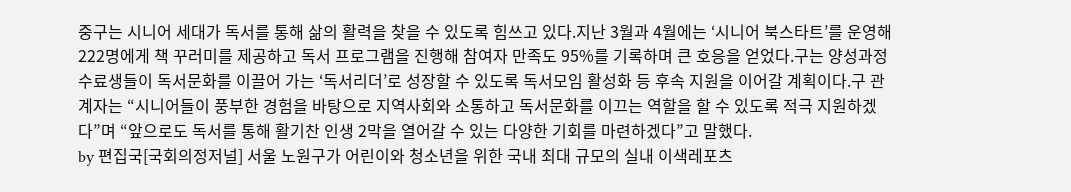중구는 시니어 세대가 독서를 통해 삶의 활력을 찾을 수 있도록 힘쓰고 있다.지난 3월과 4월에는 ‘시니어 북스타트’를 운영해 222명에게 책 꾸러미를 제공하고 독서 프로그램을 진행해 참여자 만족도 95%를 기록하며 큰 호응을 얻었다.구는 양성과정 수료생들이 독서문화를 이끌어 가는 ‘독서리더’로 성장할 수 있도록 독서모임 활성화 등 후속 지원을 이어갈 계획이다.구 관계자는 “시니어들이 풍부한 경험을 바탕으로 지역사회와 소통하고 독서문화를 이끄는 역할을 할 수 있도록 적극 지원하겠다”며 “앞으로도 독서를 통해 활기찬 인생 2막을 열어갈 수 있는 다양한 기회를 마련하겠다”고 말했다.
by 편집국[국회의정저널] 서울 노원구가 어린이와 청소년을 위한 국내 최대 규모의 실내 이색레포츠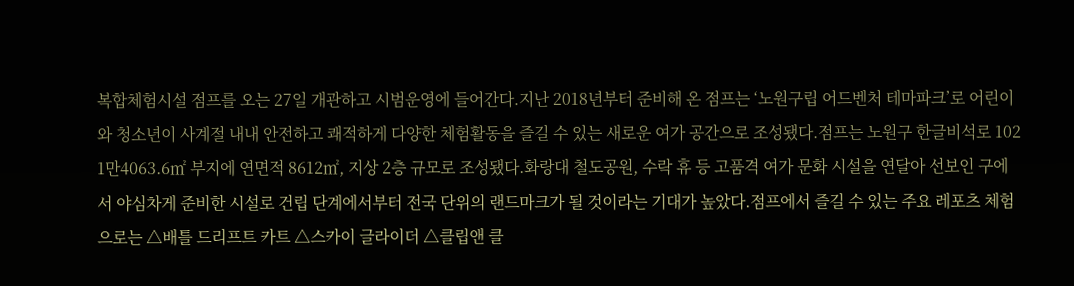복합체험시설 점프를 오는 27일 개관하고 시범운영에 들어간다.지난 2018년부터 준비해 온 점프는 ‘노원구립 어드벤처 테마파크’로 어린이와 청소년이 사계절 내내 안전하고 쾌적하게 다양한 체험활동을 즐길 수 있는 새로운 여가 공간으로 조성됐다.점프는 노원구 한글비석로 102 1만4063.6㎡ 부지에 연면적 8612㎡, 지상 2층 규모로 조성됐다.화랑대 철도공원, 수락 휴 등 고품격 여가 문화 시설을 연달아 선보인 구에서 야심차게 준비한 시설로 건립 단계에서부터 전국 단위의 랜드마크가 될 것이라는 기대가 높았다.점프에서 즐길 수 있는 주요 레포츠 체험으로는 △배틀 드리프트 카트 △스카이 글라이더 △클립앤 클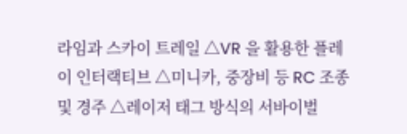라임과 스카이 트레일 △VR 을 활용한 플레이 인터랙티브 △미니카, 중장비 등 RC 조종 및 경주 △레이저 태그 방식의 서바이벌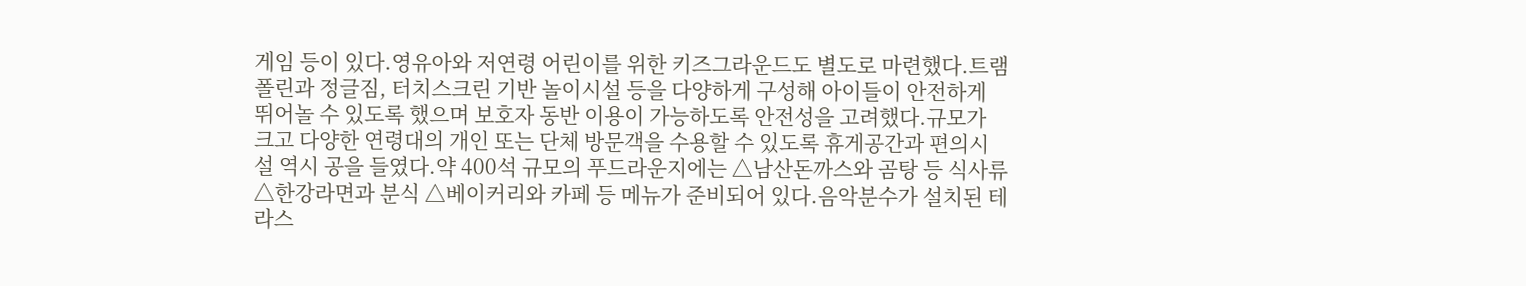게임 등이 있다.영유아와 저연령 어린이를 위한 키즈그라운드도 별도로 마련했다.트램폴린과 정글짐, 터치스크린 기반 놀이시설 등을 다양하게 구성해 아이들이 안전하게 뛰어놀 수 있도록 했으며 보호자 동반 이용이 가능하도록 안전성을 고려했다.규모가 크고 다양한 연령대의 개인 또는 단체 방문객을 수용할 수 있도록 휴게공간과 편의시설 역시 공을 들였다.약 400석 규모의 푸드라운지에는 △남산돈까스와 곰탕 등 식사류 △한강라면과 분식 △베이커리와 카페 등 메뉴가 준비되어 있다.음악분수가 설치된 테라스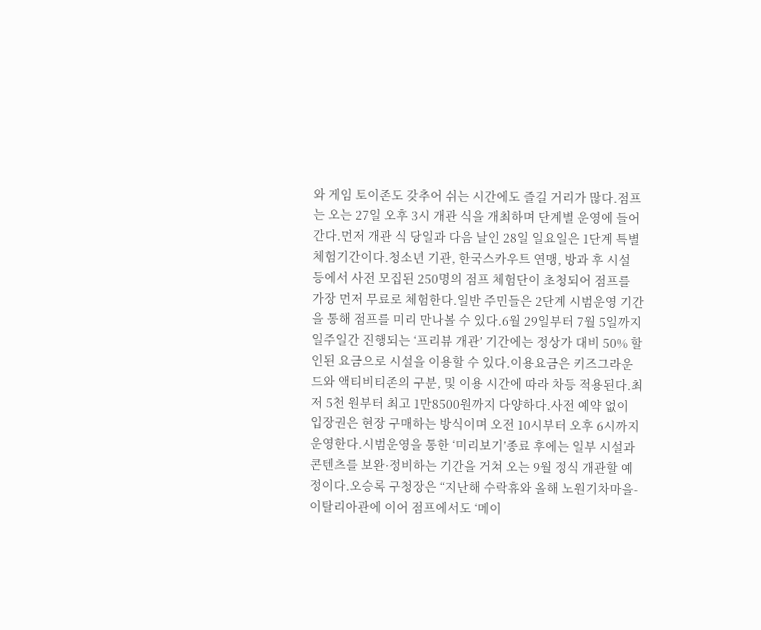와 게임 토이존도 갖추어 쉬는 시간에도 즐길 거리가 많다.점프는 오는 27일 오후 3시 개관 식을 개최하며 단계별 운영에 들어간다.먼저 개관 식 당일과 다음 날인 28일 일요일은 1단계 특별체험기간이다.청소년 기관, 한국스카우트 연맹, 방과 후 시설 등에서 사전 모집된 250명의 점프 체험단이 초청되어 점프를 가장 먼저 무료로 체험한다.일반 주민들은 2단계 시범운영 기간을 통해 점프를 미리 만나볼 수 있다.6월 29일부터 7월 5일까지 일주일간 진행되는 ‘프리뷰 개관’ 기간에는 정상가 대비 50% 할인된 요금으로 시설을 이용할 수 있다.이용요금은 키즈그라운드와 액티비티존의 구분, 및 이용 시간에 따라 차등 적용된다.최저 5천 원부터 최고 1만8500원까지 다양하다.사전 예약 없이 입장권은 현장 구매하는 방식이며 오전 10시부터 오후 6시까지 운영한다.시범운영을 통한 ‘미리보기’종료 후에는 일부 시설과 콘텐츠를 보완·정비하는 기간을 거쳐 오는 9월 정식 개관할 예정이다.오승록 구청장은 “지난해 수락휴와 올해 노원기차마을-이탈리아관에 이어 점프에서도 ‘메이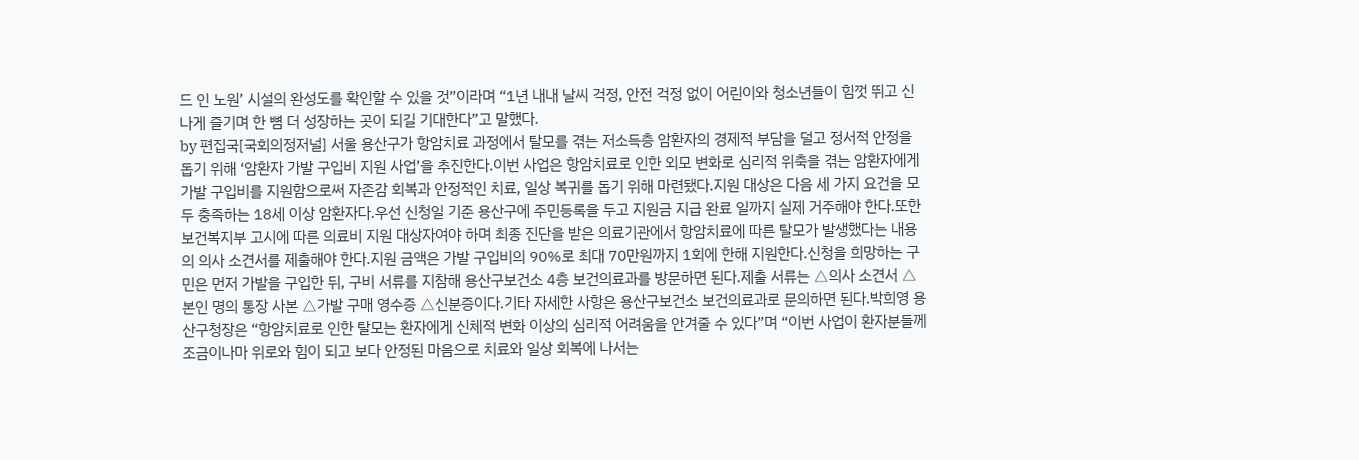드 인 노원’ 시설의 완성도를 확인할 수 있을 것”이라며 “1년 내내 날씨 걱정, 안전 걱정 없이 어린이와 청소년들이 힘껏 뛰고 신나게 즐기며 한 뼘 더 성장하는 곳이 되길 기대한다”고 말했다.
by 편집국[국회의정저널] 서울 용산구가 항암치료 과정에서 탈모를 겪는 저소득층 암환자의 경제적 부담을 덜고 정서적 안정을 돕기 위해 ‘암환자 가발 구입비 지원 사업’을 추진한다.이번 사업은 항암치료로 인한 외모 변화로 심리적 위축을 겪는 암환자에게 가발 구입비를 지원함으로써 자존감 회복과 안정적인 치료, 일상 복귀를 돕기 위해 마련됐다.지원 대상은 다음 세 가지 요건을 모두 충족하는 18세 이상 암환자다.우선 신청일 기준 용산구에 주민등록을 두고 지원금 지급 완료 일까지 실제 거주해야 한다.또한 보건복지부 고시에 따른 의료비 지원 대상자여야 하며 최종 진단을 받은 의료기관에서 항암치료에 따른 탈모가 발생했다는 내용의 의사 소견서를 제출해야 한다.지원 금액은 가발 구입비의 90%로 최대 70만원까지 1회에 한해 지원한다.신청을 희망하는 구민은 먼저 가발을 구입한 뒤, 구비 서류를 지참해 용산구보건소 4층 보건의료과를 방문하면 된다.제출 서류는 △의사 소견서 △본인 명의 통장 사본 △가발 구매 영수증 △신분증이다.기타 자세한 사항은 용산구보건소 보건의료과로 문의하면 된다.박희영 용산구청장은 “항암치료로 인한 탈모는 환자에게 신체적 변화 이상의 심리적 어려움을 안겨줄 수 있다”며 “이번 사업이 환자분들께 조금이나마 위로와 힘이 되고 보다 안정된 마음으로 치료와 일상 회복에 나서는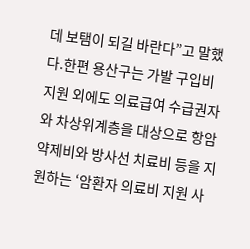데 보탬이 되길 바란다”고 말했다.한편 용산구는 가발 구입비 지원 외에도 의료급여 수급권자와 차상위계층을 대상으로 항암 약제비와 방사선 치료비 등을 지원하는 ‘암환자 의료비 지원 사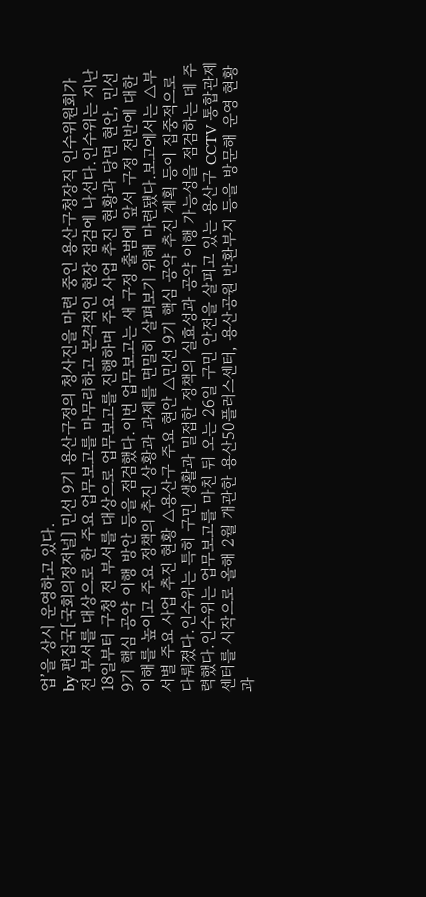업’을 상시 운영하고 있다.
by 편집국[국회의정저널] 민선 9기 용산구정의 청사진을 마련 중인 용산구청장직 인수위원회가 전 부서를 대상으로 한 주요 업무보고를 마무리하고 본격적인 현장 점검에 나선다.인수위는 지난 18일부터 구청 전 부서를 대상으로 업무보고를 진행하며 주요 사업 추진 현황과 당면 현안, 민선 9기 핵심 공약 이행 방안 등을 점검했다.이번 업무보고는 새 구정 출범에 앞서 구정 전반에 대한 이해를 높이고 주요 정책의 추진 상황과 과제를 면밀히 살펴보기 위해 마련됐다.보고에서는 △부서별 주요 사업 추진 현황 △용산구 주요 현안 △민선 9기 핵심 공약 추진 계획 등이 집중적으로 다뤄졌다.인수위는 특히 구민 생활과 밀접한 정책의 실효성과 공약 이행 가능성을 점검하는 데 주력했다.인수위는 업무보고를 마친 뒤 오는 26일 구민 안전을 살피고 있는 용산구 CCTV 통합관제센터를 시작으로 올해 2월 개관한 용산50플러스센터, 용산공원 반환부지 등을 방문해 운영 현황과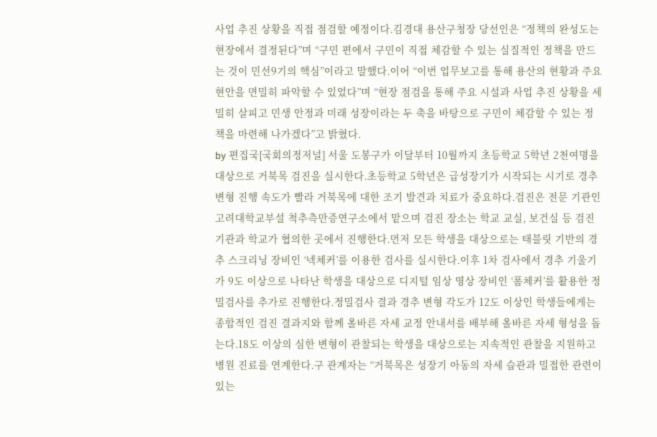사업 추진 상황을 직접 점검할 예정이다.김경대 용산구청장 당선인은 “정책의 완성도는 현장에서 결정된다”며 “구민 편에서 구민이 직접 체감할 수 있는 실질적인 정책을 만드는 것이 민선9기의 핵심”이라고 말했다.이어 “이번 업무보고를 통해 용산의 현황과 주요 현안을 면밀히 파악할 수 있었다”며 “현장 점검을 통해 주요 시설과 사업 추진 상황을 세밀히 살피고 민생 안정과 미래 성장이라는 두 축을 바탕으로 구민이 체감할 수 있는 정책을 마련해 나가겠다”고 밝혔다.
by 편집국[국회의정저널] 서울 도봉구가 이달부터 10월까지 초등학교 5학년 2천여명을 대상으로 거북목 검진을 실시한다.초등학교 5학년은 급성장기가 시작되는 시기로 경추 변형 진행 속도가 빨라 거북목에 대한 조기 발견과 치료가 중요하다.검진은 전문 기관인 고려대학교부설 척추측만증연구소에서 맡으며 검진 장소는 학교 교실, 보건실 등 검진 기관과 학교가 협의한 곳에서 진행한다.먼저 모든 학생을 대상으로는 태블릿 기반의 경추 스크리닝 장비인 ‘넥체커’를 이용한 검사를 실시한다.이후 1차 검사에서 경추 기울기가 9도 이상으로 나타난 학생을 대상으로 디지털 임상 영상 장비인 ‘폼체커’를 활용한 정밀검사를 추가로 진행한다.정밀검사 결과 경추 변형 각도가 12도 이상인 학생들에게는 종합적인 검진 결과지와 함께 올바른 자세 교정 안내서를 배부해 올바른 자세 형성을 돕는다.18도 이상의 심한 변형이 관찰되는 학생을 대상으로는 지속적인 관찰을 지원하고 병원 진료를 연계한다.구 관계자는 “거북목은 성장기 아동의 자세 습관과 밀접한 관련이 있는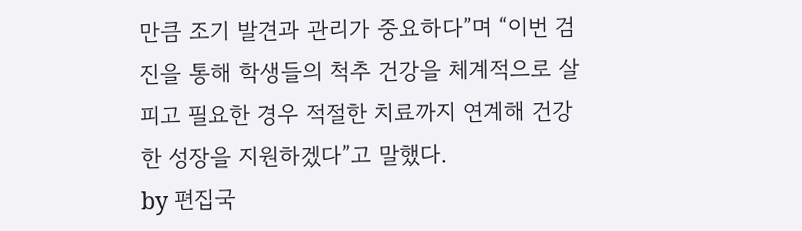만큼 조기 발견과 관리가 중요하다”며 “이번 검진을 통해 학생들의 척추 건강을 체계적으로 살피고 필요한 경우 적절한 치료까지 연계해 건강한 성장을 지원하겠다”고 말했다.
by 편집국